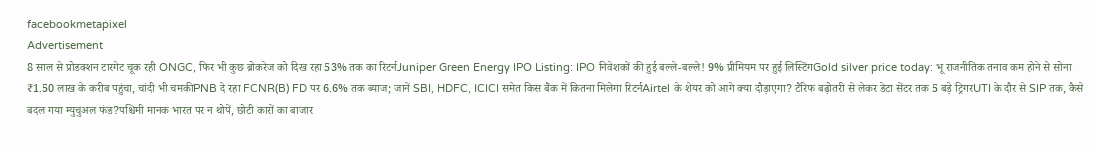facebookmetapixel
Advertisement
8 साल से प्रोडक्शन टारगेट चूक रही ONGC, फिर भी कुछ ब्रोकरेज को दिख रहा 53% तक का रिटर्नJuniper Green Energy IPO Listing: IPO निवेशकों की हुई बल्ले-बल्ले! 9% प्रीमियम पर हुई लिस्टिंगGold silver price today: भू राजनीतिक तनाव कम होने से सोना ₹1.50 लाख के करीब पहुंचा, चांदी भी चमकीPNB दे रहा FCNR(B) FD पर 6.6% तक ब्याज; जानें SBI, HDFC, ICICI समेत किस बैंक में कितना मिलेगा रिटर्नAirtel के शेयर को आगे क्या दौड़ाएगा? टैरिफ बढ़ोतरी से लेकर डेटा सेंटर तक 5 बड़े ट्रिगरUTI के दौर से SIP तक, कैसे बदल गया म्युचुअल फंड?पश्चिमी मानक भारत पर न थोपें, छोटी कारों का बाजार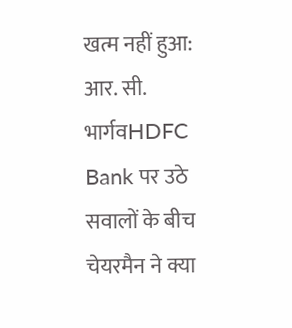खत्म नहीं हुआ: आर. सी. भार्गवHDFC Bank पर उठे सवालों के बीच चेयरमैन ने क्या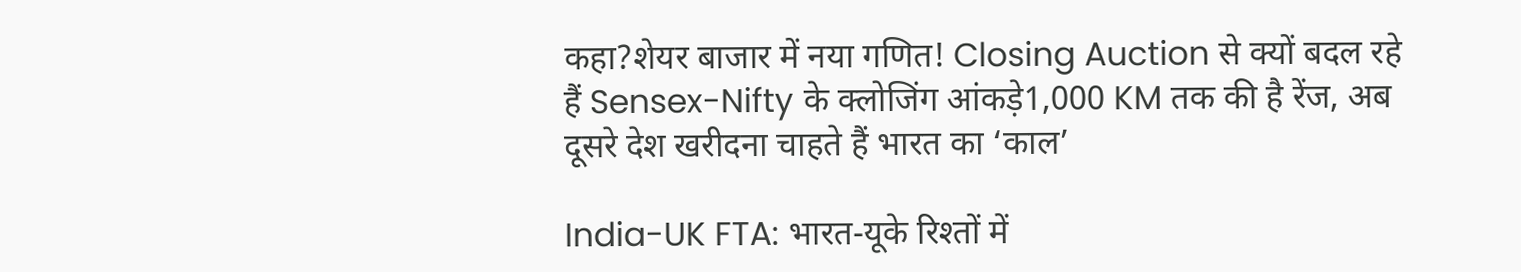कहा?शेयर बाजार में नया गणित! Closing Auction से क्यों बदल रहे हैं Sensex-Nifty के क्लोजिंग आंकड़े1,000 KM तक की है रेंज, अब दूसरे देश खरीदना चाहते हैं भारत का ‘काल’

India-UK FTA: भारत-यूके रिश्तों में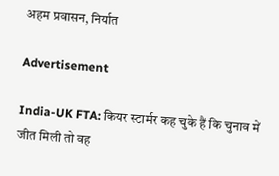अहम प्रवासन, निर्यात

Advertisement

India-UK FTA: कियर स्टार्मर कह चुके हैं कि चुनाव में जीत मिली तो वह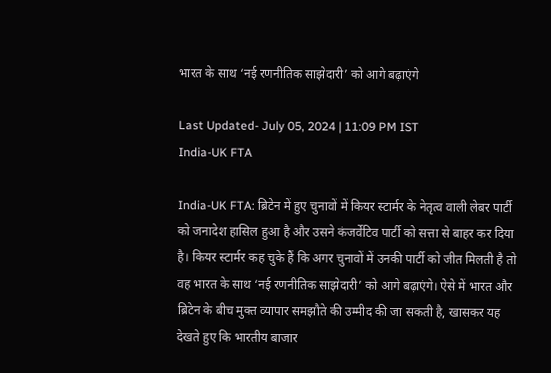भारत के साथ ‘नई रणनीतिक साझेदारी’ को आगे बढ़ाएंगे

Last Updated- July 05, 2024 | 11:09 PM IST
India-UK FTA

India-UK FTA: ब्रिटेन में हुए चुनावों में कियर स्टार्मर के नेतृत्व वाली लेबर पार्टी को जनादेश हासिल हुआ है और उसने कंजर्वेटिव पार्टी को सत्ता से बाहर कर दिया है। कियर स्टार्मर कह चुके हैं कि अगर चुनावों में उनकी पार्टी को जीत मिलती है तो वह भारत के साथ ‘नई रणनीतिक साझेदारी’ को आगे बढ़ाएंगे। ऐसे में भारत और ब्रिटेन के बीच मुक्त व्यापार समझौते की उम्मीद की जा सकती है, खासकर यह देखते हुए कि भारतीय बाजार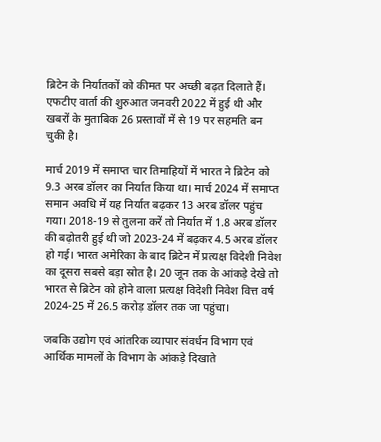ब्रिटेन के निर्यातकों को कीमत पर अच्छी बढ़त दिलाते हैं। एफटीए वार्ता की शुरुआत जनवरी 2022 में हुई थी और खबरों के मुताबिक 26 प्रस्तावों में से 19 पर सहमति बन चुकी है।

मार्च 2019 में समाप्त चार तिमाहियों में भारत ने ब्रिटेन को 9.3 अरब डॉलर का निर्यात किया था। मार्च 2024 में समाप्त समान अवधि में यह निर्यात बढ़कर 13 अरब डॉलर पहुंच गया। 2018-19 से तुलना करें तो निर्यात में 1.8 अरब डॉलर की बढ़ोतरी हुई थी जो 2023-24 में बढ़कर 4.5 अरब डॉलर हो गई। भारत अमेरिका के बाद ब्रिटेन में प्रत्यक्ष विदेशी निवेश का दूसरा सबसे बड़ा स्रोत है। 20 जून तक के आंकड़े देखे तो भारत से ब्रिटेन को होने वाला प्रत्यक्ष विदेशी निवेश वित्त वर्ष 2024-25 में 26.5 करोड़ डॉलर तक जा पहुंचा।

जबकि उद्योग एवं आंतरिक व्यापार संवर्धन विभाग एवं आर्थिक मामलों के विभाग के आंकड़े दिखाते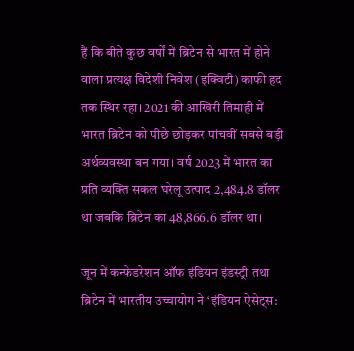हैं कि बीते कुछ वर्षों में ब्रिटेन से भारत में होने वाला प्रत्यक्ष विदेशी निवेश (इक्विटी) काफी हद तक स्थिर रहा। 2021 की आखिरी तिमाही में भारत ब्रिटेन को पीछे छोड़कर पांचवीं सबसे बड़ी अर्थव्यवस्था बन गया। वर्ष 2023 में भारत का प्रति व्यक्ति सकल घरेलू उत्पाद 2,484.8 डॉलर था जबकि ब्रिटेन का 48,866.6 डॉलर था।

जून में कन्फेडरेशन ऑफ इंडियन इंडस्ट्री तथा ब्रिटेन में भारतीय उच्चायोग ने ‘इंडियन ऐसेट्स: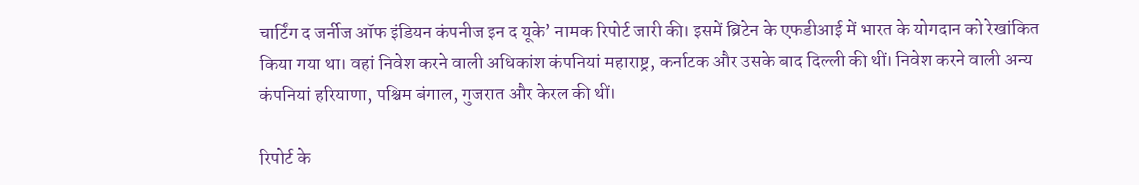चार्टिंग द जर्नीज ऑफ इंडियन कंपनीज इन द यूके’ नामक रिपोर्ट जारी की। इसमें ब्रिटेन के एफडीआई में भारत के योगदान को रेखांकित किया गया था। वहां निवेश करने वाली अधिकांश कंपनियां महाराष्ट्र, कर्नाटक और उसके बाद दिल्ली की थीं। निवेश करने वाली अन्य कंपनियां हरियाणा, पश्चिम बंगाल, गुजरात और केरल की थीं।

रिपोर्ट के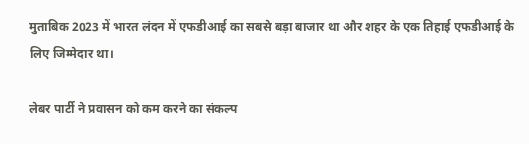मुताबिक 2023 में भारत लंदन में एफडीआई का सबसे बड़ा बाजार था और शहर के एक तिहाई एफडीआई के लिए जिम्मेदार था।

लेबर पार्टी ने प्रवासन को कम करने का संकल्प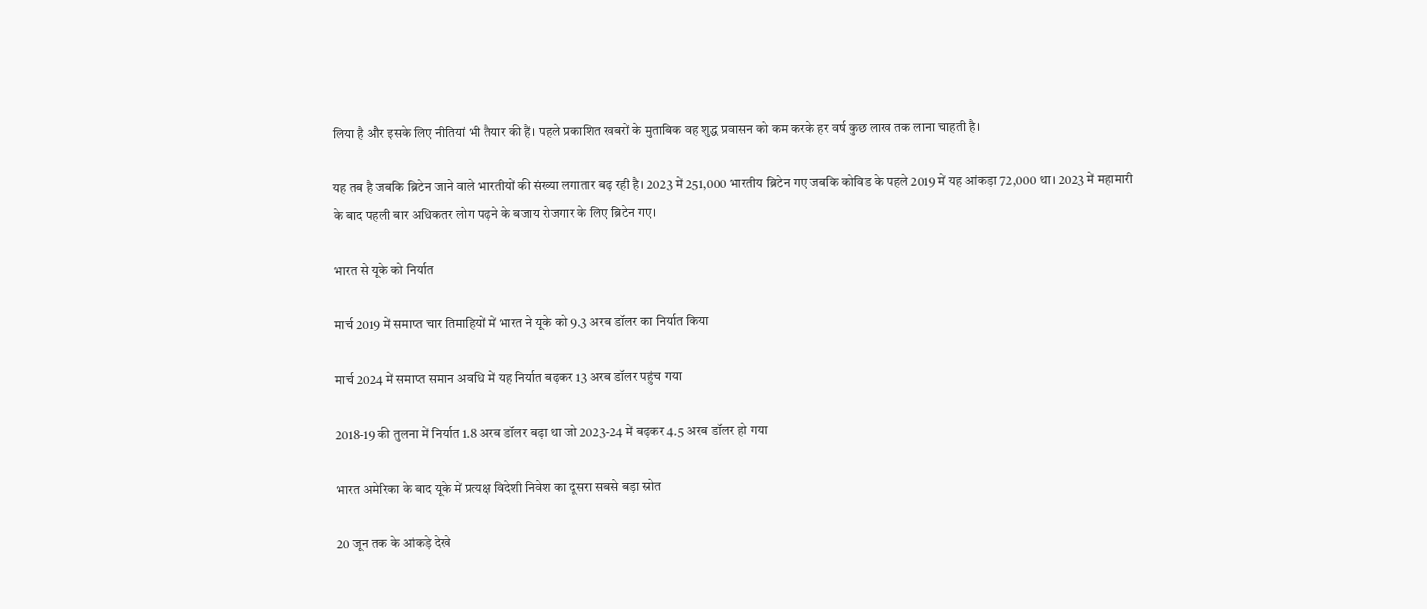लिया है और इसके लिए नीतियां भी तैयार की हैं। पहले प्रकाशित खबरों के मुताबिक वह शुद्ध प्रवासन को कम करके हर वर्ष कुछ लाख तक लाना चाहती है।

यह तब है जबकि ब्रिटेन जाने वाले भारतीयों की संख्या लगातार बढ़ रही है। 2023 में 251,000 भारतीय ब्रिटेन गए जबकि कोविड के पहले 2019 में यह आंकड़ा 72,000 था। 2023 में महामारी के बाद पहली बार अधिकतर लोग पढ़ने के बजाय रोजगार के लिए ब्रिटेन गए।

भारत से यूके को निर्यात

मार्च 2019 में समाप्त चार तिमाहियों में भारत ने यूके को 9.3 अरब डॉलर का निर्यात किया

मार्च 2024 में समाप्त समान अवधि में यह निर्यात बढ़कर 13 अरब डॉलर पहुंच गया

2018-19 की तुलना में निर्यात 1.8 अरब डॉलर बढ़ा था जो 2023-24 में बढ़कर 4.5 अरब डॉलर हो गया

भारत अमेरिका के बाद यूके में प्रत्यक्ष विदेशी निवेश का दूसरा सबसे बड़ा स्रोत

20 जून तक के आंकड़े देखे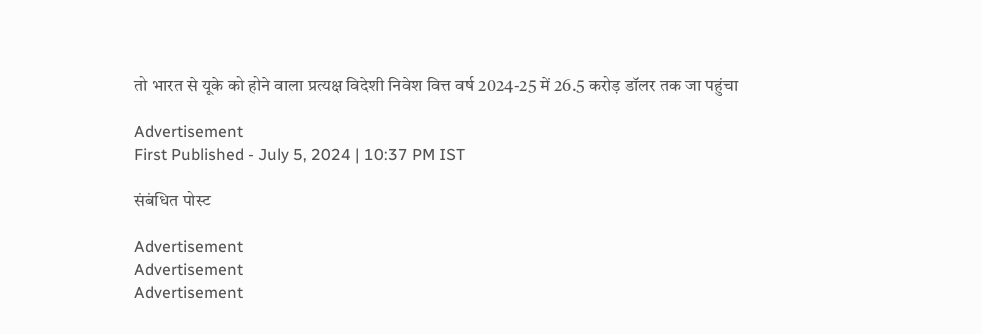तो भारत से यूके को होने वाला प्रत्यक्ष विदेशी निवेश वित्त वर्ष 2024-25 में 26.5 करोड़ डॉलर तक जा पहुंचा

Advertisement
First Published - July 5, 2024 | 10:37 PM IST

संबंधित पोस्ट

Advertisement
Advertisement
Advertisement